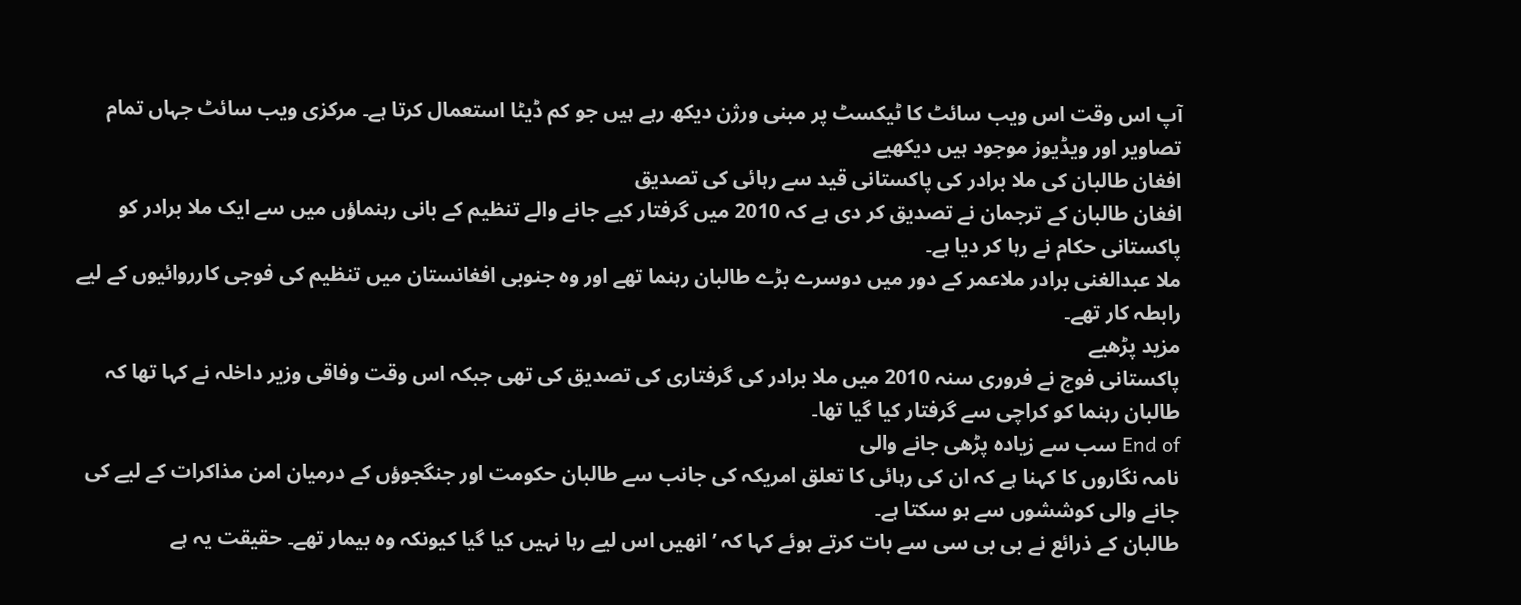آپ اس وقت اس ویب سائٹ کا ٹیکسٹ پر مبنی ورژن دیکھ رہے ہیں جو کم ڈیٹا استعمال کرتا ہے۔ مرکزی ویب سائٹ جہاں تمام تصاویر اور ویڈیوز موجود ہیں دیکھیے
افغان طالبان کی ملا برادر کی پاکستانی قید سے رہائی کی تصدیق
افغان طالبان کے ترجمان نے تصدیق کر دی ہے کہ 2010 میں گرفتار کیے جانے والے تنظیم کے بانی رہنماؤں میں سے ایک ملا برادر کو پاکستانی حکام نے رہا کر دیا ہے۔
ملا عبدالغنی برادر ملاعمر کے دور میں دوسرے بڑے طالبان رہنما تھے اور وہ جنوبی افغانستان میں تنظیم کی فوجی کارروائیوں کے لیے رابطہ کار تھے۔
مزید پڑھیے
پاکستانی فوج نے فروری سنہ 2010 میں ملا برادر کی گرفتاری کی تصدیق کی تھی جبکہ اس وقت وفاقی وزیر داخلہ نے کہا تھا کہ طالبان رہنما کو کراچی سے گرفتار کیا گیا تھا۔
End of سب سے زیادہ پڑھی جانے والی
نامہ نگاروں کا کہنا ہے کہ ان کی رہائی کا تعلق امریکہ کی جانب سے طالبان حکومت اور جنگجوؤں کے درمیان امن مذاکرات کے لیے کی جانے والی کوششوں سے ہو سکتا ہے۔
طالبان کے ذرائع نے بی بی سی سے بات کرتے ہوئے کہا کہ ’انھیں اس لیے رہا نہیں کیا گیا کیونکہ وہ بیمار تھے۔ حقیقت یہ ہے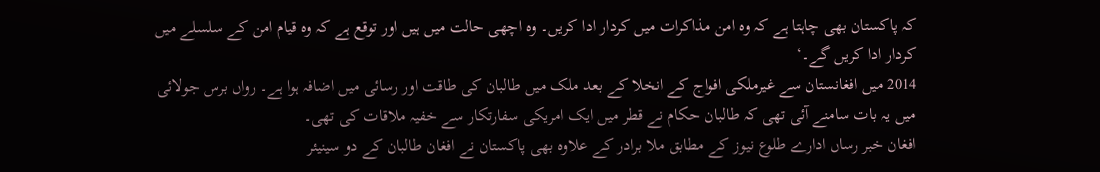کہ پاکستان بھی چاہتا ہے کہ وہ امن مذاکرات میں کردار ادا کریں۔ وہ اچھی حالت میں ہیں اور توقع ہے کہ وہ قیام امن کے سلسلے میں کردار ادا کریں گے۔‘
2014 میں افغانستان سے غیرملکی افواج کے انخلا کے بعد ملک میں طالبان کی طاقت اور رسائی میں اضافہ ہوا ہے۔ رواں برس جولائی میں یہ بات سامنے آئی تھی کہ طالبان حکام نے قطر میں ایک امریکی سفارتکار سے خفیہ ملاقات کی تھی۔
افغان خبر رساں ادارے طلوع نیوز کے مطابق ملا برادر کے علاوہ بھی پاکستان نے افغان طالبان کے دو سینیئر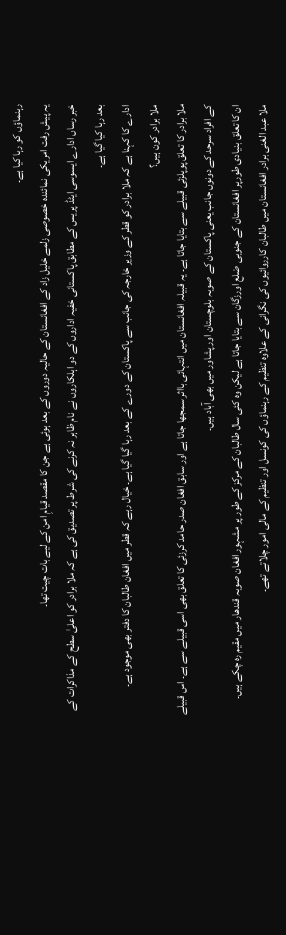رہنماؤں کو رہا کیا ہے۔
یہ پیش رفت امریکی نمائندہ خصوصی زلمے خلیل زاد کے افغانستان کے حالیہ دوروں کے بعد ہوئی ہے جن کا مقصد قیامِ امن کے لیے بات چیت تھا۔
خبر رساں ادارے ایسوسی ایٹڈ پریس کے مطابق پاکستانی خفیہ اداروں کے دو اہلکاروں نے نام ظاہر نہ کرنے کی شرط پر تصدیق کی ہے کہ ملا برادر کو اعلیٰ سطح کے مذاکرات کے بعد رہا کیا گیا ہے۔
ادارے کا کہنا ہے کہ ملا برادر کو قطر کے وزیر خارجہ کی جانب سے پاکستان کے دورے کے بعد رہا گیا گیا ہے۔ خیال رہے کہ قطر میں افغان طالبان کا دفتر بھی موجود ہے۔
ملا برادر کون ہیں؟
ملا برادر کا تعلق پوپلزئی قبیلے سے بتایا جاتا ہے۔ یہ قبیلہ افغانستان میں انتہائی بااثر سمجھا جاتا ہے اور سابق افغان صدر حامد کرزئی کا تعلق بھی اسی قبیلے سے ہے۔ اس قبیلے کے افراد سرحد کے دونوں جانب یعنی پاکستان کے صوبہ بلوچستان اور پشاور میں بھی آباد ہیں۔
ان کا تعلق بنیادی طورپر افغانستان کے جنوبی ضلع اورزگان سے بتایا جاتا ہے لیکن وہ کئی سال طالبان کے مرکز کے طور پر مشہور افغان صوبہ قندھار میں مقیم رہ چکے ہیں۔
ملا عبد الغنی برادر افغانستان میں طالبان کارروائیوں کی نگرانی کے علاوہ تنظیم کے رہنماؤں کی کونسل اور تنظیم کے مالی امور چلاتے تھے۔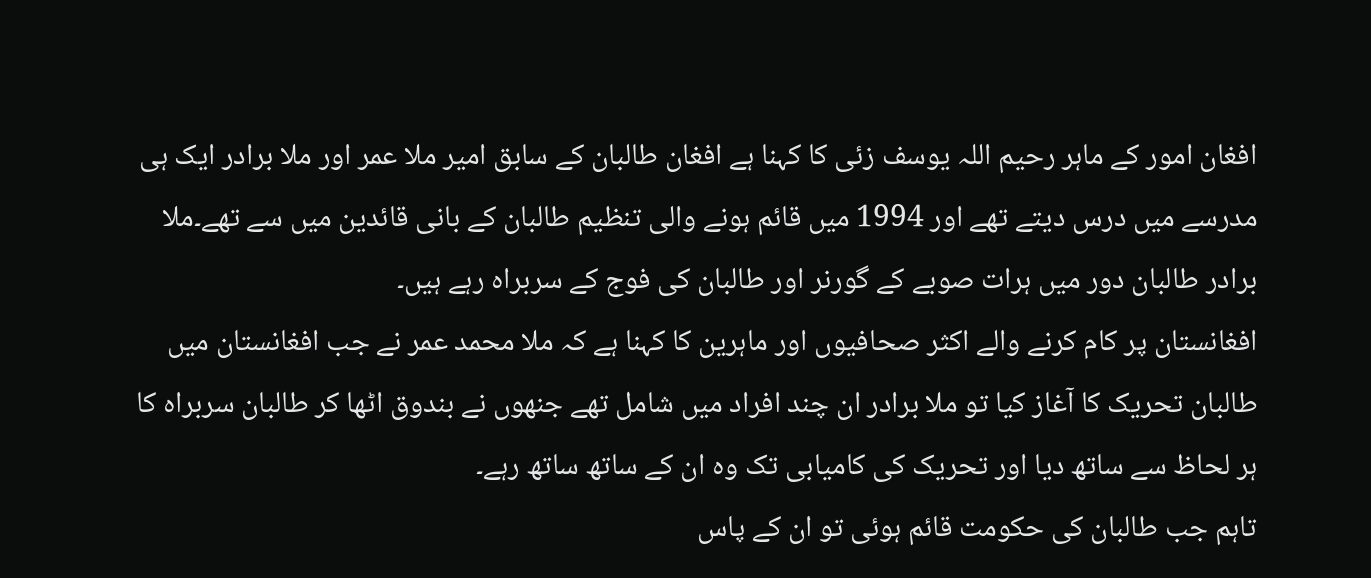افغان امور کے ماہر رحیم اللہ یوسف زئی کا کہنا ہے افغان طالبان کے سابق امیر ملا عمر اور ملا برادر ایک ہی مدرسے میں درس دیتے تھے اور 1994 میں قائم ہونے والی تنظیم طالبان کے بانی قائدین میں سے تھے۔ملا برادر طالبان دور میں ہرات صوبے کے گورنر اور طالبان کی فوج کے سربراہ رہے ہیں۔
افغانستان پر کام کرنے والے اکثر صحافیوں اور ماہرین کا کہنا ہے کہ ملا محمد عمر نے جب افغانستان میں طالبان تحریک کا آغاز کیا تو ملا برادر ان چند افراد میں شامل تھے جنھوں نے بندوق اٹھا کر طالبان سربراہ کا ہر لحاظ سے ساتھ دیا اور تحریک کی کامیابی تک وہ ان کے ساتھ ساتھ رہے۔
تاہم جب طالبان کی حکومت قائم ہوئی تو ان کے پاس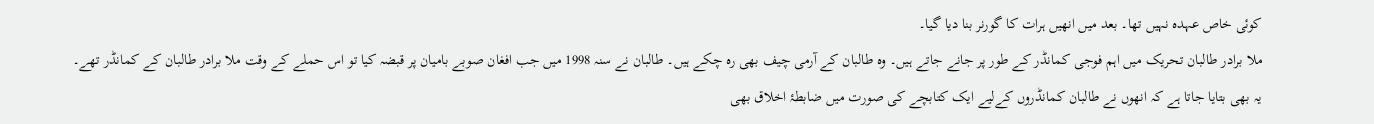کوئی خاص عہدہ نہیں تھا۔ بعد میں انھیں ہرات کا گورنر بنا دیا گیا۔
ملا برادر طالبان تحریک میں اہم فوجی کمانڈر کے طور پر جانے جاتے ہیں۔ وہ طالبان کے آرمی چیف بھی رہ چکے ہیں۔ طالبان نے سنہ 1998 میں جب افغان صوبے بامیان پر قبضہ کیا تو اس حملے کے وقت ملا برادر طالبان کے کمانڈر تھے۔
یہ بھی بتایا جاتا ہے کہ انھوں نے طالبان کمانڈروں کےلیے ایک کتابچے کی صورت میں ضابطۂ اخلاق بھی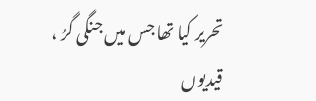تحریر کیا تھا جس میں جنگی گرُ ، قیدیوں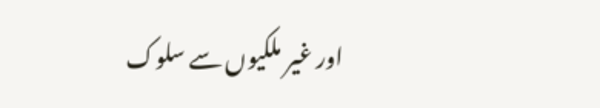اور غیر ملکیوں سے سلوک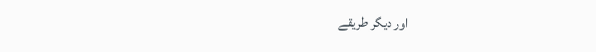اور دیگر طریقے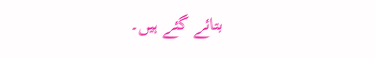بتائے گئے ہیں۔